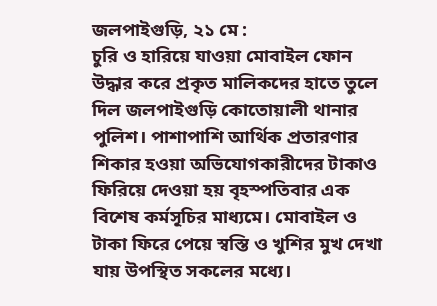জলপাইগুড়ি, ২১ মে :
চুরি ও হারিয়ে যাওয়া মোবাইল ফোন উদ্ধার করে প্রকৃত মালিকদের হাতে তুলে দিল জলপাইগুড়ি কোতোয়ালী থানার পুলিশ। পাশাপাশি আর্থিক প্রতারণার শিকার হওয়া অভিযোগকারীদের টাকাও ফিরিয়ে দেওয়া হয় বৃহস্পতিবার এক বিশেষ কর্মসূচির মাধ্যমে। মোবাইল ও টাকা ফিরে পেয়ে স্বস্তি ও খুশির মুখ দেখা যায় উপস্থিত সকলের মধ্যে।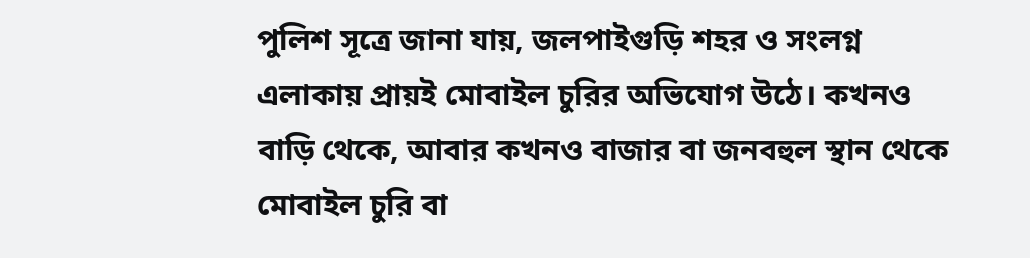পুলিশ সূত্রে জানা যায়, জলপাইগুড়ি শহর ও সংলগ্ন এলাকায় প্রায়ই মোবাইল চুরির অভিযোগ উঠে। কখনও বাড়ি থেকে, আবার কখনও বাজার বা জনবহুল স্থান থেকে মোবাইল চুরি বা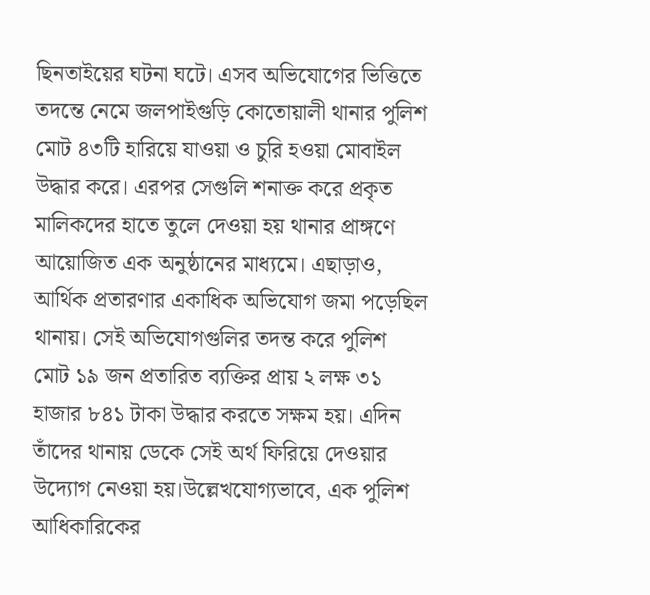ছিনতাইয়ের ঘটনা ঘটে। এসব অভিযোগের ভিত্তিতে তদন্তে নেমে জলপাইগুড়ি কোতোয়ালী থানার পুলিশ মোট ৪৩টি হারিয়ে যাওয়া ও চুরি হওয়া মোবাইল উদ্ধার করে। এরপর সেগুলি শনাক্ত করে প্রকৃত মালিকদের হাতে তুলে দেওয়া হয় থানার প্রাঙ্গণে আয়োজিত এক অনুষ্ঠানের মাধ্যমে। এছাড়াও, আর্থিক প্রতারণার একাধিক অভিযোগ জমা পড়েছিল থানায়। সেই অভিযোগগুলির তদন্ত করে পুলিশ মোট ১৯ জন প্রতারিত ব্যক্তির প্রায় ২ লক্ষ ৩১ হাজার ৮৪১ টাকা উদ্ধার করতে সক্ষম হয়। এদিন তাঁদের থানায় ডেকে সেই অর্থ ফিরিয়ে দেওয়ার উদ্যোগ নেওয়া হয়।উল্লেখযোগ্যভাবে, এক পুলিশ আধিকারিকের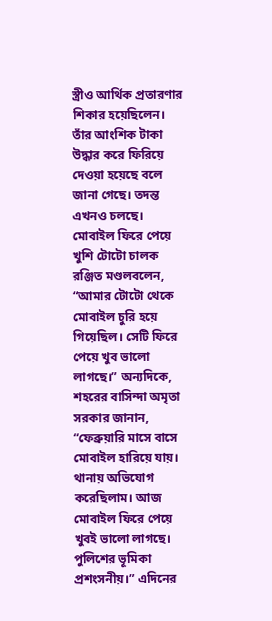স্ত্রীও আর্থিক প্রতারণার শিকার হয়েছিলেন। তাঁর আংশিক টাকা উদ্ধার করে ফিরিয়ে দেওয়া হয়েছে বলে জানা গেছে। তদন্ত এখনও চলছে। মোবাইল ফিরে পেয়ে খুশি টোটো চালক রঞ্জিত মণ্ডলবলেন, “আমার টোটো থেকে মোবাইল চুরি হয়ে গিয়েছিল। সেটি ফিরে পেয়ে খুব ভালো লাগছে।” অন্যদিকে, শহরের বাসিন্দা অমৃতা সরকার জানান, “ফেব্রুয়ারি মাসে বাসে মোবাইল হারিয়ে যায়। থানায় অভিযোগ করেছিলাম। আজ মোবাইল ফিরে পেয়ে খুবই ভালো লাগছে। পুলিশের ভূমিকা প্রশংসনীয়।” এদিনের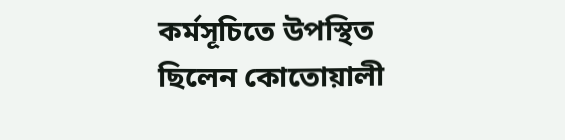কর্মসূচিতে উপস্থিত ছিলেন কোতোয়ালী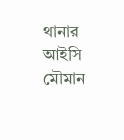থানার আইসি মৌমান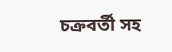চক্রবর্তী সহ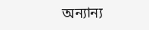অন্যান্য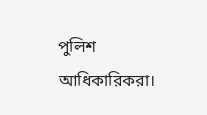পুলিশ আধিকারিকরা।